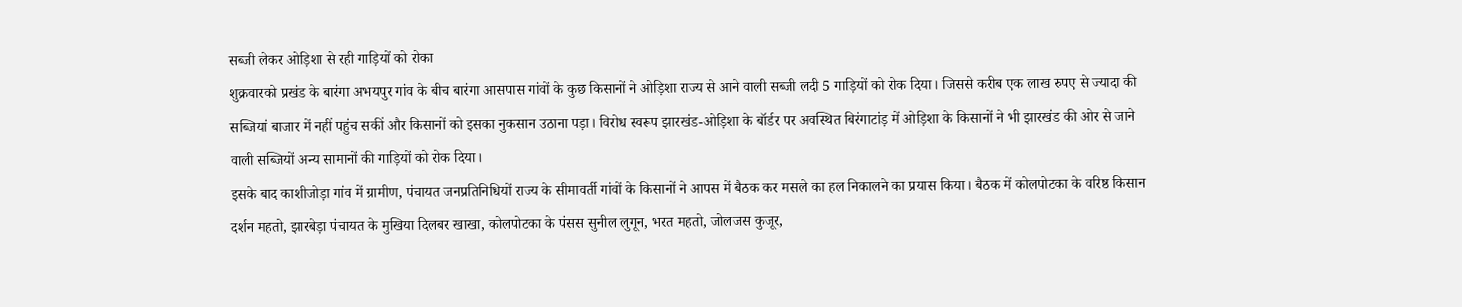सब्जी लेकर ओड़िशा से रही गाड़ियों को रोका
शुक्रवारको प्रखंड के बारंगा अभयपुर गांव के बीच बारंगा आसपास गांवों के कुछ किसानों ने ओड़िशा राज्य से आने वाली सब्जी लदी 5 गाड़ियों को रोक दिया। जिससे करीब एक लाख रुपए से ज्यादा की सब्जियां बाजार में नहीं पहुंच सकीं और किसानों को इसका नुकसान उठाना पड़ा। विरोध स्वरूप झारखंड-ओड़िशा के बॉर्डर पर अवस्थित बिरंगाटांड़ में ओड़िशा के किसानों ने भी झारखंड की ओर से जाने वाली सब्जियों अन्य सामानों की गाड़ियों को रोक दिया।
इसके बाद काशीजोड़ा गांव में ग्रामीण, पंचायत जनप्रतिनिधियों राज्य के सीमावर्ती गांवों के किसानों ने आपस में बैठक कर मसले का हल निकालने का प्रयास किया। बैठक में कोलपोटका के वरिष्ठ किसान दर्शन महतो, झारबेड़ा पंचायत के मुखिया दिलबर खाखा, कोलपोटका के पंसस सुनील लुगून, भरत महतो, जोलजस कुजूर,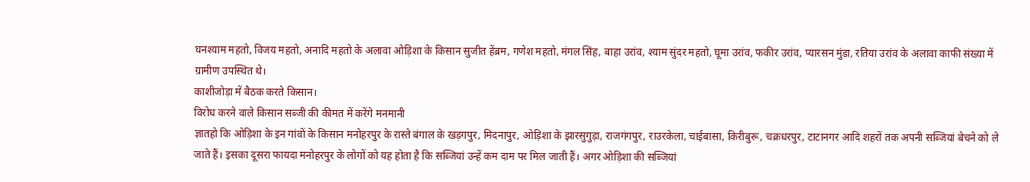घनश्याम महतो, विजय महतो, अनादि महतो के अलावा ओड़िशा के किसान सुजीत हेंब्रम, गणेश महतो, मंगल सिंह, बाहा उरांव, श्याम सुंदर महतो, घूमा उरांव, फकीर उरांव, प्यारसन मुंडा, रतिया उरांव के अलावा काफी संख्या में ग्रामीण उपस्थित थे।
काशीजोड़ा में बैठक करते किसान।
विरोध करने वाले किसान सब्जी की कीमत में करेंगे मनमानी
ज्ञातहो कि ओड़िशा के इन गांवों के किसान मनोहरपुर के रास्ते बंगाल के खड़गपुर, मिदनापुर, ओड़िशा के झारसुगुड़ा, राजगंगपुर, राउरकेला, चाईबासा, किरीबुरू, चक्रधरपुर, टाटानगर आदि शहरों तक अपनी सब्जियां बेचने को ले जाते हैं। इसका दूसरा फायदा मनोहरपुर के लोगों को यह होता है कि सब्जियां उन्हें कम दाम पर मिल जाती हैं। अगर ओड़िशा की सब्जियां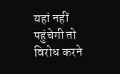यहां नहीं पहुंचेगी तो विरोध करने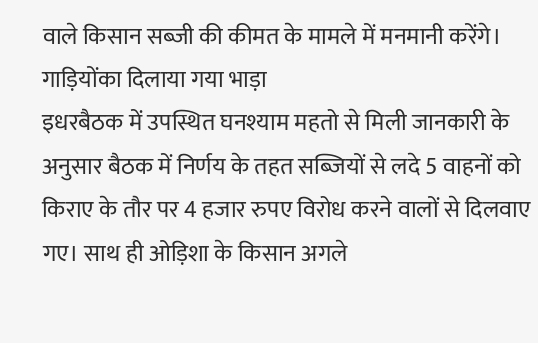वाले किसान सब्जी की कीमत के मामले में मनमानी करेंगे।
गाड़ियोंका दिलाया गया भाड़ा
इधरबैठक में उपस्थित घनश्याम महतो से मिली जानकारी के अनुसार बैठक में निर्णय के तहत सब्जियों से लदे 5 वाहनों को किराए के तौर पर 4 हजार रुपए विरोध करने वालों से दिलवाए गए। साथ ही ओड़िशा के किसान अगले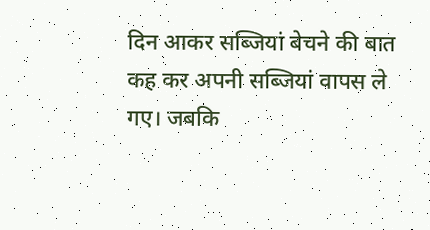दिन आकर सब्जियां बेचने की बात कह कर अपनी सब्जियां वापस ले गए। जबकि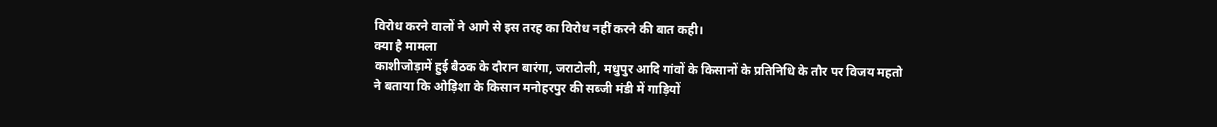विरोध करने वालों ने आगे से इस तरह का विरोध नहीं करने की बात कही।
क्या है मामला
काशीजोड़ामें हुई बैठक के दौरान बारंगा, जराटोली, मधुपुर आदि गांवों के किसानों के प्रतिनिधि के तौर पर विजय महतो ने बताया कि ओड़िशा के किसान मनोहरपुर की सब्जी मंडी में गाड़ियों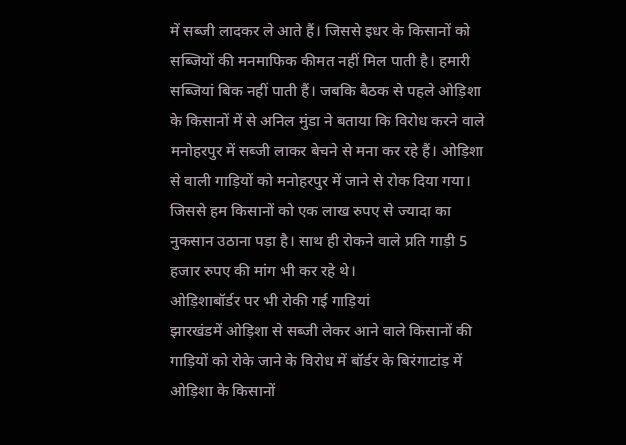में सब्जी लादकर ले आते हैं। जिससे इधर के किसानों को सब्जियों की मनमाफिक कीमत नहीं मिल पाती है। हमारी सब्जियां बिक नहीं पाती हैं। जबकि बैठक से पहले ओड़िशा के किसानों में से अनिल मुंडा ने बताया कि विरोध करने वाले मनोहरपुर में सब्जी लाकर बेचने से मना कर रहे हैं। ओड़िशा से वाली गाड़ियों को मनोहरपुर में जाने से रोक दिया गया। जिससे हम किसानों को एक लाख रुपए से ज्यादा का नुकसान उठाना पड़ा है। साथ ही रोकने वाले प्रति गाड़ी 5 हजार रुपए की मांग भी कर रहे थे।
ओड़िशाबॉर्डर पर भी रोकी गई गाड़ियां
झारखंडमें ओड़िशा से सब्जी लेकर आने वाले किसानों की गाड़ियों को रोके जाने के विरोध में बॉर्डर के बिरंगाटांड़ में ओड़िशा के किसानों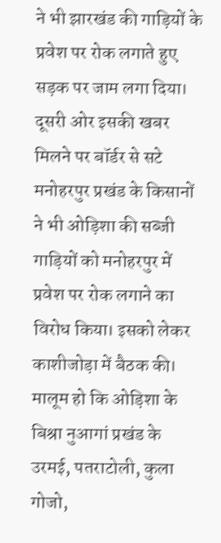ने भी झारखंड की गाड़ियों के प्रवेश पर रोक लगाते हुए सड़क पर जाम लगा दिया। दूसरी ओर इसकी खबर मिलने पर बॉर्डर से सटे मनोहरपुर प्रखंड के किसानों ने भी ओड़िशा की सब्जी गाड़ियों को मनोहरपुर में प्रवेश पर रोक लगाने का विरोध किया। इसको लेकर काशीजोड़ा में बैठक की। मालूम हो कि ओड़िशा के बिश्रा नुआगां प्रखंड के उरमई, पतराटोली, कुला गोजो,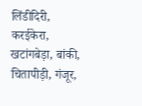लिंडीदिरी, करईकेरा, खटांगबेड़ा, बांकी, चितापीड़ी, गंजूर,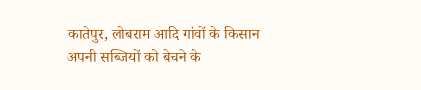कातेपुर, लोबराम आदि गांवों के किसान अपनी सब्जियों को बेचने के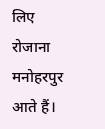लिए रोजाना मनोहरपुर आते हैं।